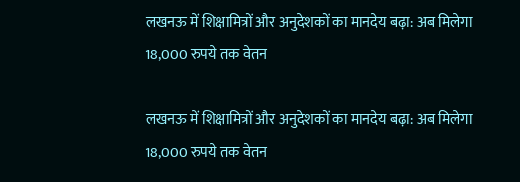लखनऊ में शिक्षामित्रों और अनुदेशकों का मानदेय बढ़ा: अब मिलेगा 18,000 रुपये तक वेतन

लखनऊ में शिक्षामित्रों और अनुदेशकों का मानदेय बढ़ा: अब मिलेगा 18,000 रुपये तक वेतन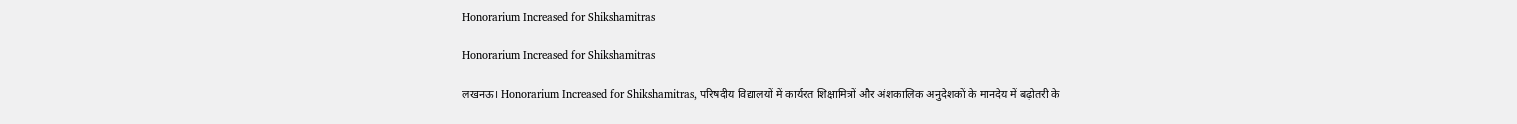Honorarium Increased for Shikshamitras

Honorarium Increased for Shikshamitras

लखनऊ। Honorarium Increased for Shikshamitras, परिषदीय विद्यालयों में कार्यरत शिक्षामित्रों और अंशकालिक अनुदेशकों के मानदेय में बढ़ोतरी के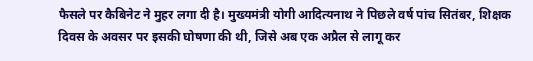फैसले पर कैबिनेट ने मुहर लगा दी है। मुख्यमंत्री योगी आदित्यनाथ ने पिछले वर्ष पांच सितंबर, शिक्षक दिवस के अवसर पर इसकी घोषणा की थी, जिसे अब एक अप्रैल से लागू कर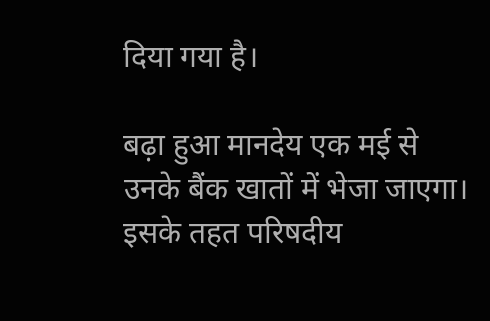दिया गया है।

बढ़ा हुआ मानदेय एक मई से उनके बैंक खातों में भेजा जाएगा। इसके तहत परिषदीय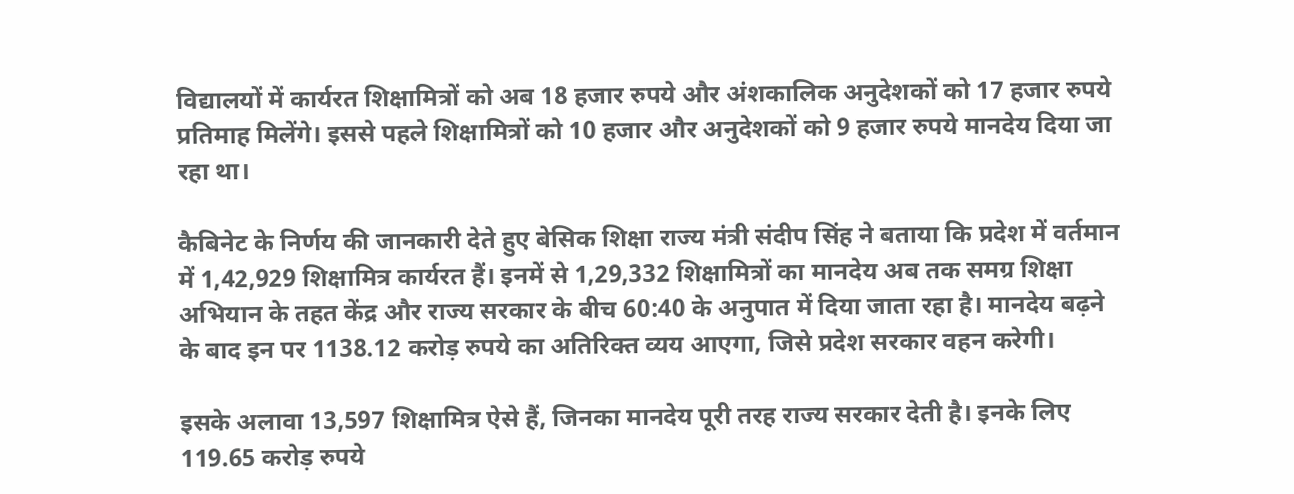विद्यालयों में कार्यरत शिक्षामित्रों को अब 18 हजार रुपये और अंशकालिक अनुदेशकों को 17 हजार रुपये प्रतिमाह मिलेंगे। इससे पहले शिक्षामित्रों को 10 हजार और अनुदेशकों को 9 हजार रुपये मानदेय दिया जा रहा था।

कैबिनेट के निर्णय की जानकारी देते हुए बेसिक शिक्षा राज्य मंत्री संदीप सिंह ने बताया कि प्रदेश में वर्तमान में 1,42,929 शिक्षामित्र कार्यरत हैं। इनमें से 1,29,332 शिक्षामित्रों का मानदेय अब तक समग्र शिक्षा अभियान के तहत केंद्र और राज्य सरकार के बीच 60:40 के अनुपात में दिया जाता रहा है। मानदेय बढ़ने के बाद इन पर 1138.12 करोड़ रुपये का अतिरिक्त व्यय आएगा, जिसे प्रदेश सरकार वहन करेगी।

इसके अलावा 13,597 शिक्षामित्र ऐसे हैं, जिनका मानदेय पूरी तरह राज्य सरकार देती है। इनके लिए 119.65 करोड़ रुपये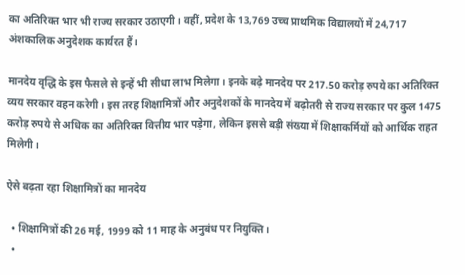का अतिरिक्त भार भी राज्य सरकार उठाएगी। वहीं, प्रदेश के 13,769 उच्च प्राथमिक विद्यालयों में 24,717 अंशकालिक अनुदेशक कार्यरत हैं।

मानदेय वृद्धि के इस फैसले से इन्हें भी सीधा लाभ मिलेगा। इनके बढ़े मानदेय पर 217.50 करोड़ रुपये का अतिरिक्त व्यय सरकार वहन करेगी। इस तरह शिक्षामित्रों और अनुदेशकों के मानदेय में बढ़ोतरी से राज्य सरकार पर कुल 1475 करोड़ रुपये से अधिक का अतिरिक्त वित्तीय भार पड़ेगा, लेकिन इससे बड़ी संख्या में शिक्षाकर्मियों को आर्थिक राहत मिलेगी।

ऐसे बढ़ता रहा शिक्षामित्रों का मानदेय

  • शिक्षामित्रों की 26 मई, 1999 को 11 माह के अनुबंध पर नियुक्ति।
  •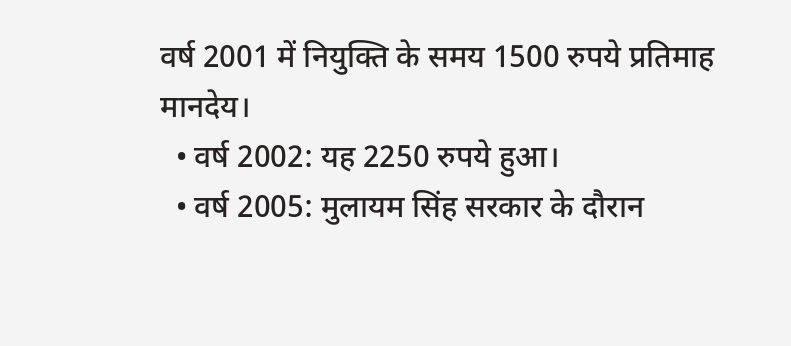वर्ष 2001 में नियुक्ति के समय 1500 रुपये प्रतिमाह मानदेय।
  • वर्ष 2002: यह 2250 रुपये हुआ।
  • वर्ष 2005: मुलायम सिंह सरकार के दौरान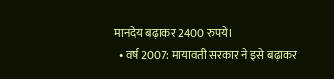मानदेय बढ़ाकर 2400 रुपये।
  • वर्ष 2007: मायावती सरकार ने इसे बढ़ाकर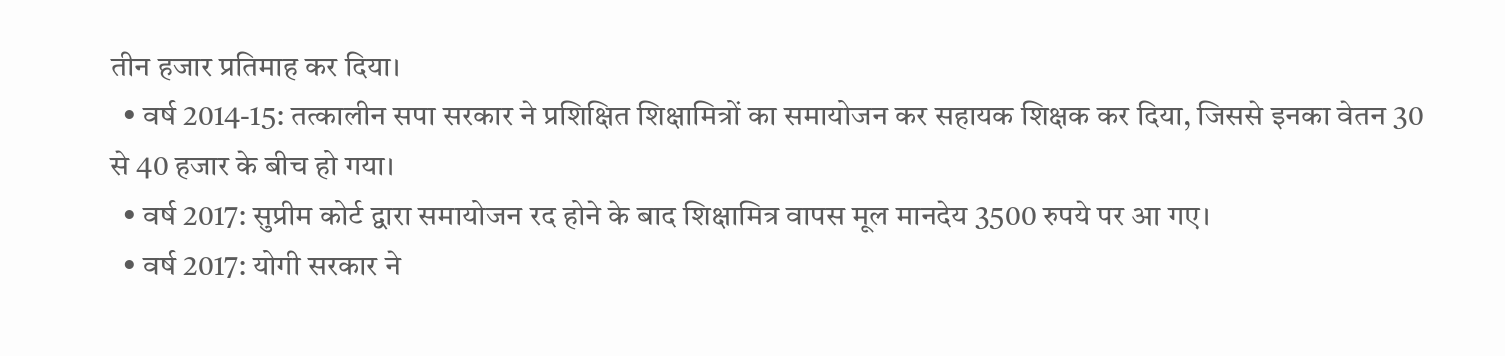तीन हजार प्रतिमाह कर दिया।
  • वर्ष 2014-15: तत्कालीन सपा सरकार ने प्रशिक्षित शिक्षामित्रों का समायोजन कर सहायक शिक्षक कर दिया, जिससे इनका वेतन 30 से 40 हजार के बीच हो गया।
  • वर्ष 2017: सुप्रीम कोर्ट द्वारा समायोजन रद होने के बाद शिक्षामित्र वापस मूल मानदेय 3500 रुपये पर आ गए।
  • वर्ष 2017: योगी सरकार ने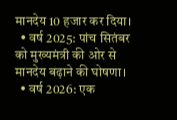मानदेय 10 हजार कर दिया।
  • वर्ष 2025: पांच सितंबर को मुख्यमंत्री की ओर से मानदेय बढ़ाने की घोषणा।
  • वर्ष 2026: एक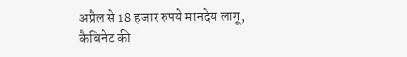अप्रैल से 18 हजार रुपये मानदेय लागू, कैबिनेट की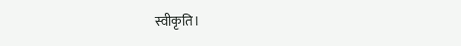स्वीकृति।